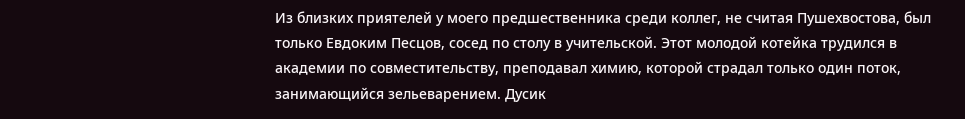Из близких приятелей у моего предшественника среди коллег, не считая Пушехвостова, был только Евдоким Песцов, сосед по столу в учительской. Этот молодой котейка трудился в академии по совместительству, преподавал химию, которой страдал только один поток, занимающийся зельеварением. Дусик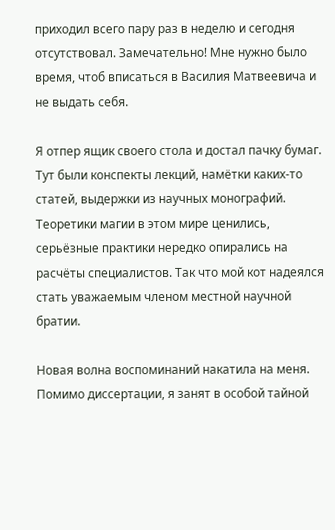приходил всего пару раз в неделю и сегодня отсутствовал. Замечательно! Мне нужно было время, чтоб вписаться в Василия Матвеевича и не выдать себя.

Я отпер ящик своего стола и достал пачку бумаг. Тут были конспекты лекций, намётки каких-то статей, выдержки из научных монографий. Теоретики магии в этом мире ценились, серьёзные практики нередко опирались на расчёты специалистов. Так что мой кот надеялся стать уважаемым членом местной научной братии.

Новая волна воспоминаний накатила на меня. Помимо диссертации, я занят в особой тайной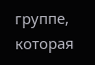группе, которая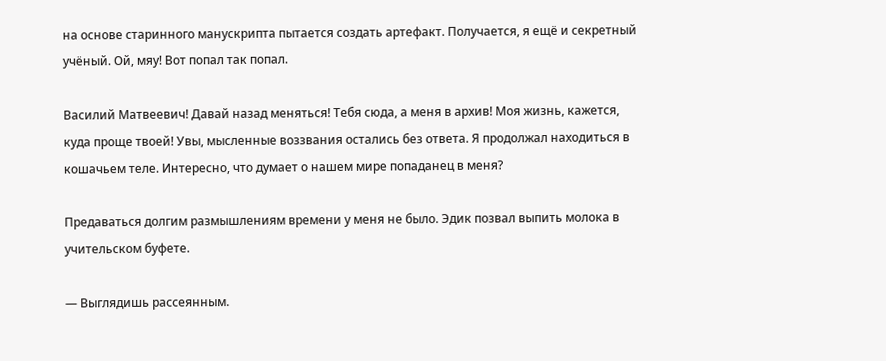на основе старинного манускрипта пытается создать артефакт. Получается, я ещё и секретный учёный. Ой, мяу! Вот попал так попал.

Василий Матвеевич! Давай назад меняться! Тебя сюда, а меня в архив! Моя жизнь, кажется, куда проще твоей! Увы, мысленные воззвания остались без ответа. Я продолжал находиться в кошачьем теле. Интересно, что думает о нашем мире попаданец в меня?

Предаваться долгим размышлениям времени у меня не было. Эдик позвал выпить молока в учительском буфете.

— Выглядишь рассеянным.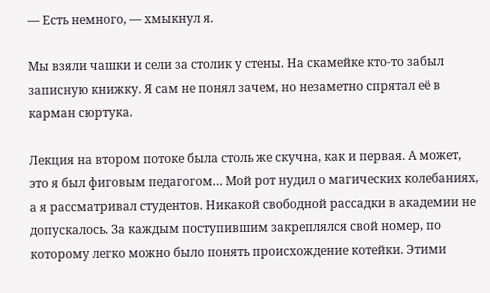— Есть немного, — хмыкнул я.

Мы взяли чашки и сели за столик у стены. На скамейке кто-то забыл записную книжку. Я сам не понял зачем, но незаметно спрятал её в карман сюртука.

Лекция на втором потоке была столь же скучна, как и первая. А может, это я был фиговым педагогом… Мой рот нудил о магических колебаниях, а я рассматривал студентов. Никакой свободной рассадки в академии не допускалось. За каждым поступившим закреплялся свой номер, по которому легко можно было понять происхождение котейки. Этими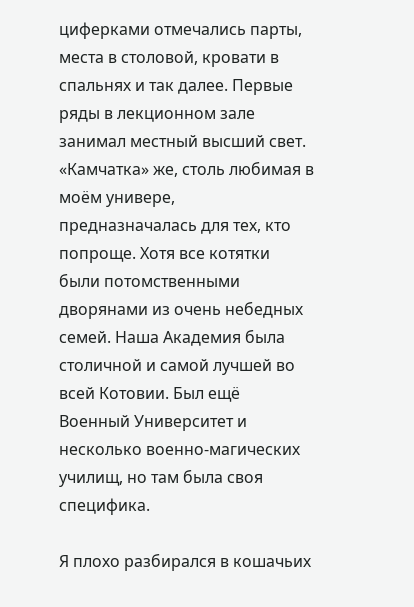циферками отмечались парты, места в столовой, кровати в спальнях и так далее. Первые ряды в лекционном зале занимал местный высший свет. «Камчатка» же, столь любимая в моём универе, предназначалась для тех, кто попроще. Хотя все котятки были потомственными дворянами из очень небедных семей. Наша Академия была столичной и самой лучшей во всей Котовии. Был ещё Военный Университет и несколько военно-магических училищ, но там была своя специфика.

Я плохо разбирался в кошачьих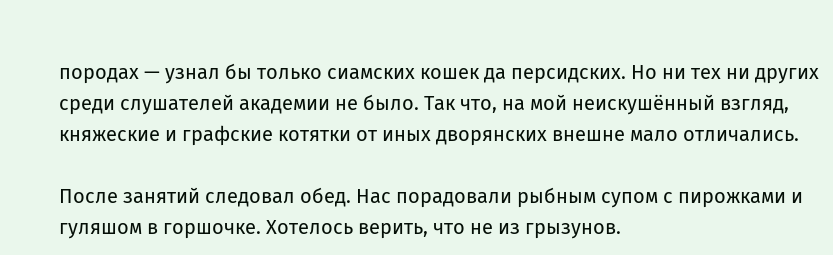породах — узнал бы только сиамских кошек да персидских. Но ни тех ни других среди слушателей академии не было. Так что, на мой неискушённый взгляд, княжеские и графские котятки от иных дворянских внешне мало отличались.

После занятий следовал обед. Нас порадовали рыбным супом с пирожками и гуляшом в горшочке. Хотелось верить, что не из грызунов.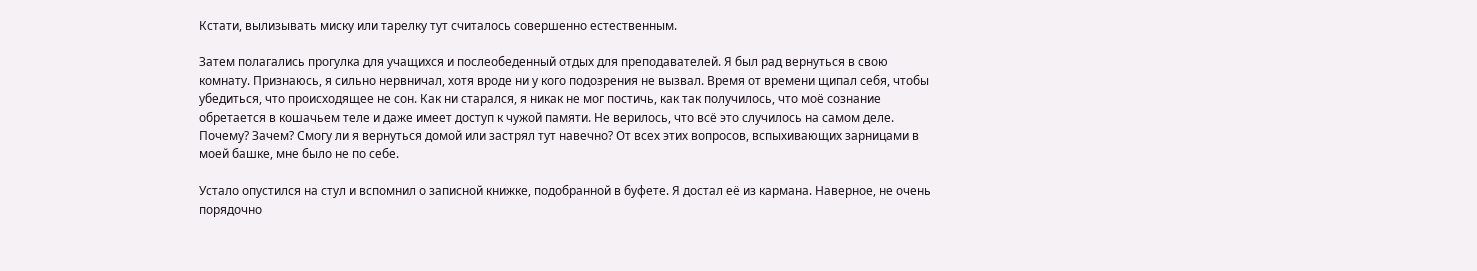Кстати, вылизывать миску или тарелку тут считалось совершенно естественным.

Затем полагались прогулка для учащихся и послеобеденный отдых для преподавателей. Я был рад вернуться в свою комнату. Признаюсь, я сильно нервничал, хотя вроде ни у кого подозрения не вызвал. Время от времени щипал себя, чтобы убедиться, что происходящее не сон. Как ни старался, я никак не мог постичь, как так получилось, что моё сознание обретается в кошачьем теле и даже имеет доступ к чужой памяти. Не верилось, что всё это случилось на самом деле. Почему? Зачем? Смогу ли я вернуться домой или застрял тут навечно? От всех этих вопросов, вспыхивающих зарницами в моей башке, мне было не по себе.

Устало опустился на стул и вспомнил о записной книжке, подобранной в буфете. Я достал её из кармана. Наверное, не очень порядочно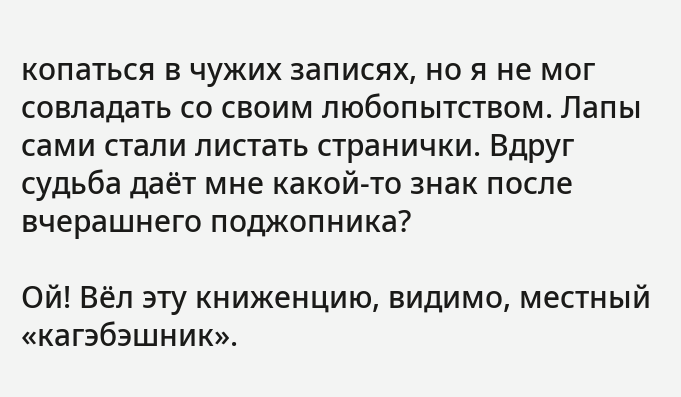копаться в чужих записях, но я не мог совладать со своим любопытством. Лапы сами стали листать странички. Вдруг судьба даёт мне какой-то знак после вчерашнего поджопника?

Ой! Вёл эту книженцию, видимо, местный «кагэбэшник».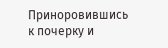Приноровившись к почерку и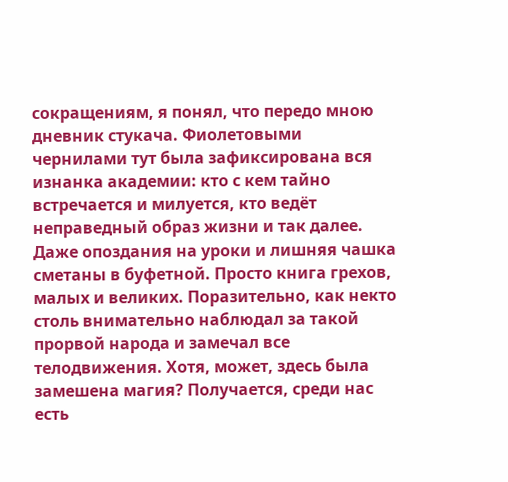сокращениям, я понял, что передо мною дневник стукача. Фиолетовыми чернилами тут была зафиксирована вся изнанка академии: кто с кем тайно встречается и милуется, кто ведёт неправедный образ жизни и так далее. Даже опоздания на уроки и лишняя чашка сметаны в буфетной. Просто книга грехов, малых и великих. Поразительно, как некто столь внимательно наблюдал за такой прорвой народа и замечал все телодвижения. Хотя, может, здесь была замешена магия? Получается, среди нас есть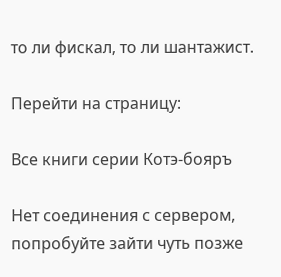то ли фискал, то ли шантажист.

Перейти на страницу:

Все книги серии Котэ-бояръ

Нет соединения с сервером, попробуйте зайти чуть позже